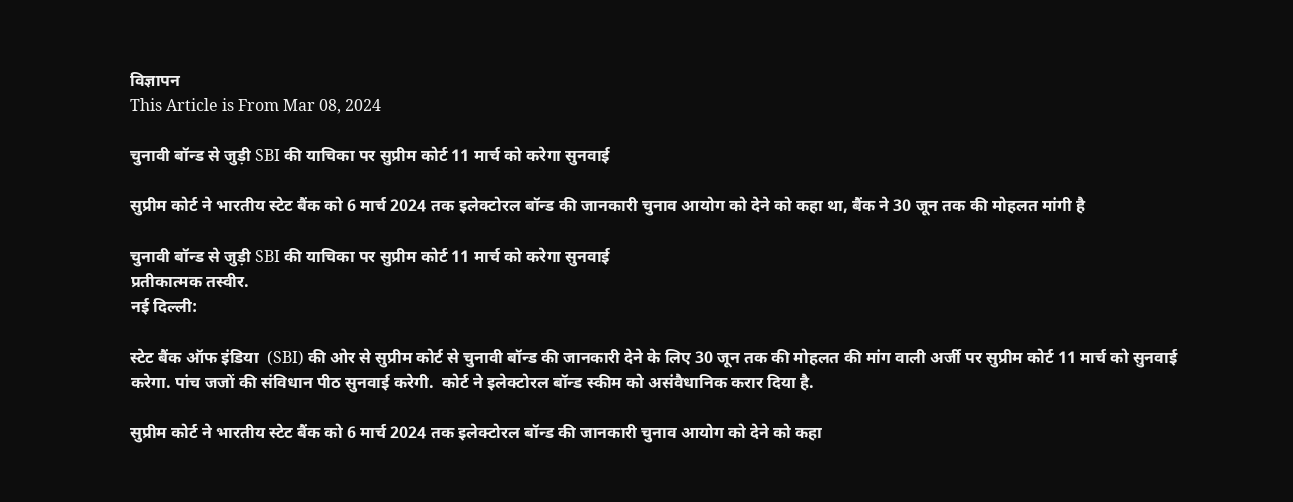विज्ञापन
This Article is From Mar 08, 2024

चुनावी बॉन्ड से जुड़ी SBI की याचिका पर सुप्रीम कोर्ट 11 मार्च को करेगा सुनवाई

सुप्रीम कोर्ट ने भारतीय स्टेट बैंक को 6 मार्च 2024 तक इलेक्टोरल बॉन्ड की जानकारी चुनाव आयोग को देने को कहा था, बैंक ने 30 जून तक की मोहलत मांगी है

चुनावी बॉन्ड से जुड़ी SBI की याचिका पर सुप्रीम कोर्ट 11 मार्च को करेगा सुनवाई
प्रतीकात्मक तस्वीर.
नई दिल्ली:

स्टेट बैंक ऑफ इंडिया  (SBI) की ओर से सुप्रीम कोर्ट से चुनावी बॉन्ड की जानकारी देने के लिए 30 जून तक की मोहलत की मांग वाली अर्जी पर सुप्रीम कोर्ट 11 मार्च को सुनवाई करेगा. पांच जजों की संविधान पीठ सुनवाई करेगी.  कोर्ट ने इलेक्टोरल बॉन्ड स्कीम को असंवैधानिक करार दिया है.

सुप्रीम कोर्ट ने भारतीय स्टेट बैंक को 6 मार्च 2024 तक इलेक्टोरल बॉन्ड की जानकारी चुनाव आयोग को देने को कहा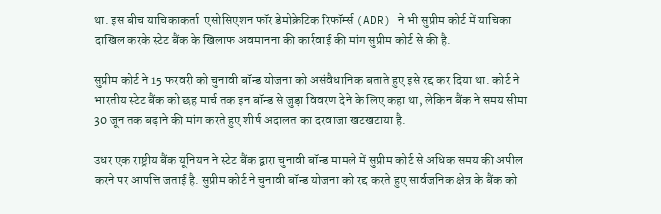था. इस बीच याचिकाकर्ता  एसोसिएशन फॉर डेमोक्रेटिक रिफॉर्म्स (ADR) ने भी सुप्रीम कोर्ट में याचिका दाखिल करके स्टेट बैंक के खिलाफ अवमानना की कार्रवाई की मांग सुप्रीम कोर्ट से की है.

सुप्रीम कोर्ट ने 15 फरवरी को चुनावी बॉन्ड योजना को असंवैधानिक बताते हुए इसे रद्द कर दिया था. कोर्ट ने भारतीय स्टेट बैंक को छह मार्च तक इन बॉन्ड से जुड़ा विवरण देने के लिए कहा था, लेकिन बैंक ने समय सीमा 30 जून तक बढ़ाने की मांग करते हुए शीर्ष अदालत का दरवाजा खटखटाया है.

उधर एक राष्ट्रीय बैंक यूनियन ने स्टेट बैंक द्वारा चुनावी बॉन्ड मामले में सुप्रीम कोर्ट से अधिक समय की अपील करने पर आपत्ति जताई है. सुप्रीम कोर्ट ने चुनावी बॉन्ड योजना को रद्द करते हुए सार्वजनिक क्षेत्र के बैंक को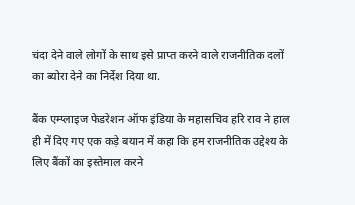चंदा देने वाले लोगों के साथ इसे प्राप्त करने वाले राजनीतिक दलों का ब्योरा देने का निर्देश दिया था.

बैंक एम्प्लाइज फेडरेशन ऑफ इंडिया के महासचिव हरि राव ने हाल ही में दिए गए एक कड़े बयान में कहा कि हम राजनीतिक उद्देश्य के लिए बैंकों का इस्तेमाल करने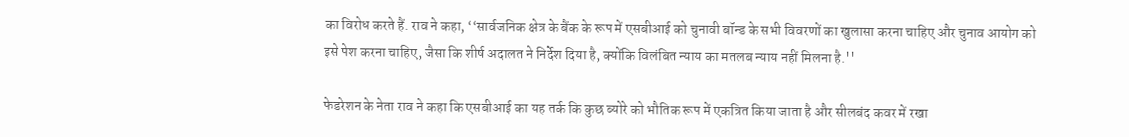का विरोध करते हैं. राव ने कहा, ‘‘सार्वजनिक क्षेत्र के बैंक के रूप में एसबीआई को चुनावी बॉन्ड के सभी विवरणों का खुलासा करना चाहिए और चुनाव आयोग को इसे पेश करना चाहिए, जैसा कि शीर्ष अदालत ने निर्देश दिया है, क्योंकि विलंबित न्याय का मतलब न्याय नहीं मिलना है.''

फेडरेशन के नेता राव ने कहा कि एसबीआई का यह तर्क कि कुछ ब्योरे को भौतिक रूप में एकत्रित किया जाता है और सीलबंद कवर में रखा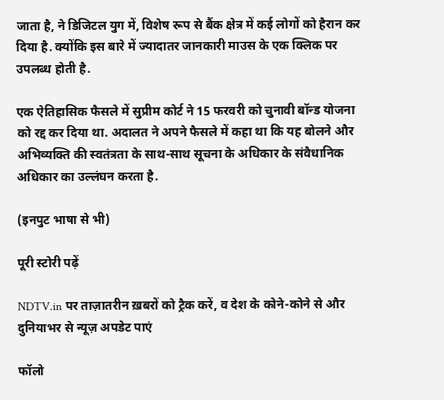जाता है, ने डिजिटल युग में, विशेष रूप से बैंक क्षेत्र में कई लोगों को हैरान कर दिया है. क्योंकि इस बारे में ज्यादातर जानकारी माउस के एक क्लिक पर उपलब्ध होती है.

एक ऐतिहासिक फैसले में सुप्रीम कोर्ट ने 15 फरवरी को चुनावी बॉन्ड योजना को रद्द कर दिया था. अदालत ने अपने फैसले में कहा था कि यह बोलने और अभिव्यक्ति की स्वतंत्रता के साथ-साथ सूचना के अधिकार के संवैधानिक अधिकार का उल्लंघन करता है.

(इनपुट भाषा से भी)

पूरी स्टोरी पढ़ें

NDTV.in पर ताज़ातरीन ख़बरों को ट्रैक करें, व देश के कोने-कोने से और दुनियाभर से न्यूज़ अपडेट पाएं

फॉलो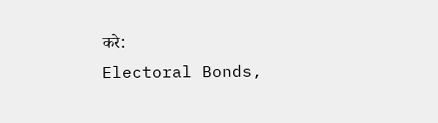करे:
Electoral Bonds,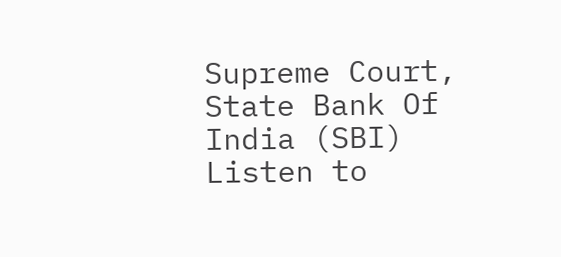Supreme Court, State Bank Of India (SBI)
Listen to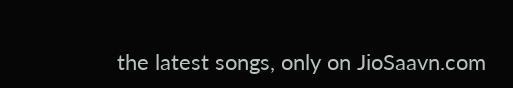the latest songs, only on JioSaavn.com